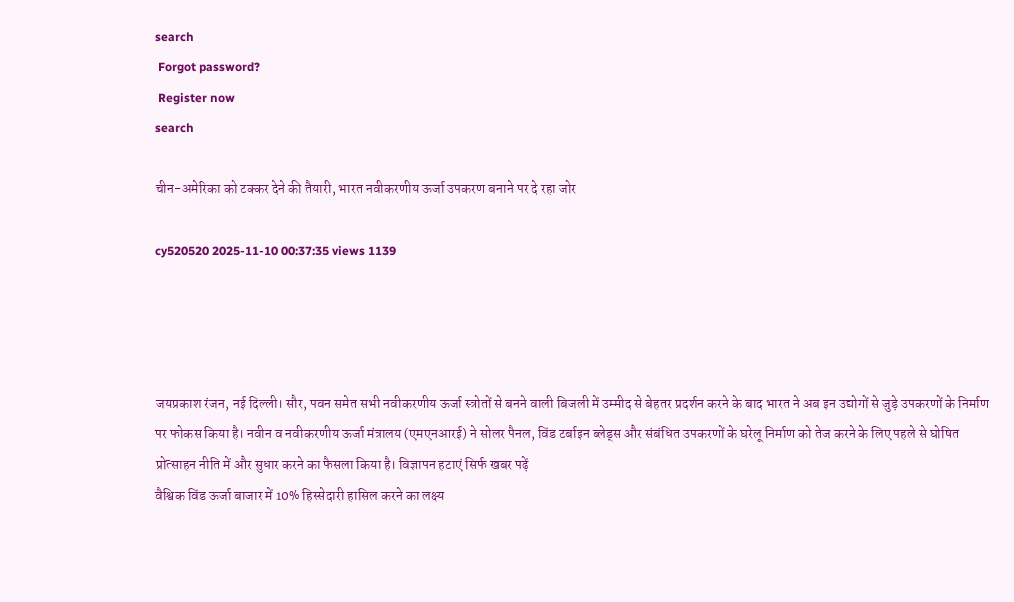search
 Forgot password?
 Register now
search

चीन-अमेरिका को टक्कर देने की तैयारी, भारत नवीकरणीय ऊर्जा उपकरण बनाने पर दे रहा जोर

cy520520 2025-11-10 00:37:35 views 1139




जयप्रकाश रंजन, नई दिल्ली। सौर, पवन समेत सभी नवीकरणीय ऊर्जा स्त्रोतों से बनने वाली बिजली में उम्मीद से बेहतर प्रदर्शन करने के बाद भारत ने अब इन उद्योगों से जुड़े उपकरणों के निर्माण पर फोकस किया है। नवीन व नवीकरणीय ऊर्जा मंत्रालय (एमएनआरई) ने सोलर पैनल, विंड टर्बाइन ब्लेड्स और संबंधित उपकरणों के घरेलू निर्माण को तेज करने के लिए पहले से घोषित प्रोत्साहन नीति में और सुधार करने का फैसला किया है। विज्ञापन हटाएं सिर्फ खबर पढ़ें
वैश्विक विंड ऊर्जा बाजार में 10% हिस्सेदारी हासिल करने का लक्ष्य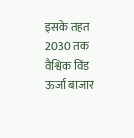इसके तहत 2030 तक वैश्विक विंड ऊर्जा बाजार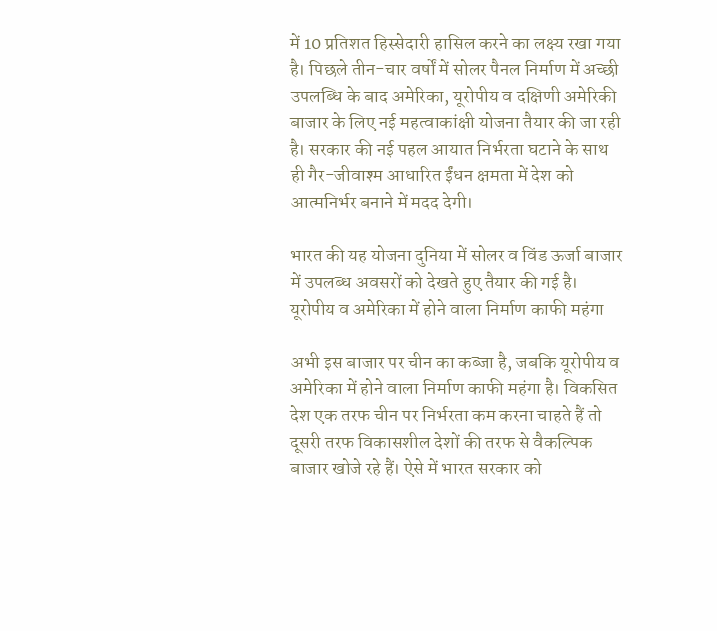में 10 प्रतिशत हिस्सेदारी हासिल करने का लक्ष्य रखा गया है। पिछले तीन-चार वर्षों में सोलर पैनल निर्माण में अच्छी उपलब्धि के बाद अमेरिका, यूरोपीय व दक्षिणी अमेरिकी बाजार के लिए नई महत्वाकांक्षी योजना तैयार की जा रही है। सरकार की नई पहल आयात निर्भरता घटाने के साथ ही गैर-जीवाश्म आधारित ईंधन क्षमता में देश को आत्मनिर्भर बनाने में मदद देगी।

भारत की यह योजना दुनिया में सोलर व विंड ऊर्जा बाजार में उपलब्ध अवसरों को देखते हुए तैयार की गई है।
यूरोपीय व अमेरिका में होने वाला निर्माण काफी महंगा

अभी इस बाजार पर चीन का कब्जा है, जबकि यूरोपीय व अमेरिका में होने वाला निर्माण काफी महंगा है। विकसित देश एक तरफ चीन पर निर्भरता कम करना चाहते हैं तो दूसरी तरफ विकासशील देशों की तरफ से वैकल्पिक बाजार खोजे रहे हैं। ऐसे में भारत सरकार को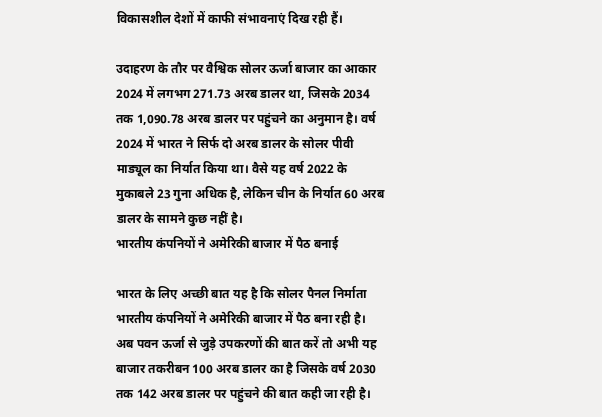विकासशील देशों में काफी संभावनाएं दिख रही हैं।

उदाहरण के तौर पर वैश्विक सोलर ऊर्जा बाजार का आकार 2024 में लगभग 271.73 अरब डालर था, जिसके 2034 तक 1,090.78 अरब डालर पर पहुंचने का अनुमान है। वर्ष 2024 में भारत ने सिर्फ दो अरब डालर के सोलर पीवी माड्यूल का निर्यात किया था। वैसे यह वर्ष 2022 के मुकाबले 23 गुना अधिक है, लेकिन चीन के निर्यात 60 अरब डालर के सामने कुछ नहीं है।
भारतीय कंपनियों ने अमेरिकी बाजार में पैठ बनाई

भारत के लिए अच्छी बात यह है कि सोलर पैनल निर्माता भारतीय कंपनियों ने अमेरिकी बाजार में पैठ बना रही है। अब पवन ऊर्जा से जुड़े उपकरणों की बात करें तो अभी यह बाजार तकरीबन 100 अरब डालर का है जिसके वर्ष 2030 तक 142 अरब डालर पर पहुंचने की बात कही जा रही है।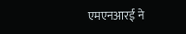एमएनआरई ने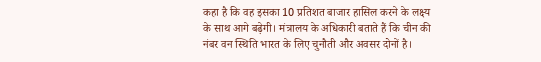कहा है कि वह इसका 10 प्रतिशत बाजार हासिल करने के लक्ष्य के साथ आगे बढ़ेगी। मंत्रालय के अधिकारी बताते हैं कि चीन की नंबर वन स्थिति भारत के लिए चुनौती और अवसर दोनों है।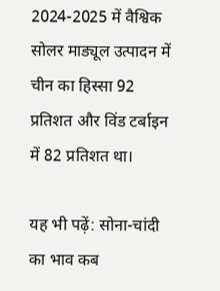2024-2025 में वैश्विक सोलर माड्यूल उत्पादन में चीन का हिस्सा 92 प्रतिशत और विंड टर्बाइन में 82 प्रतिशत था।

यह भी पढ़ें: सोना-चांदी का भाव कब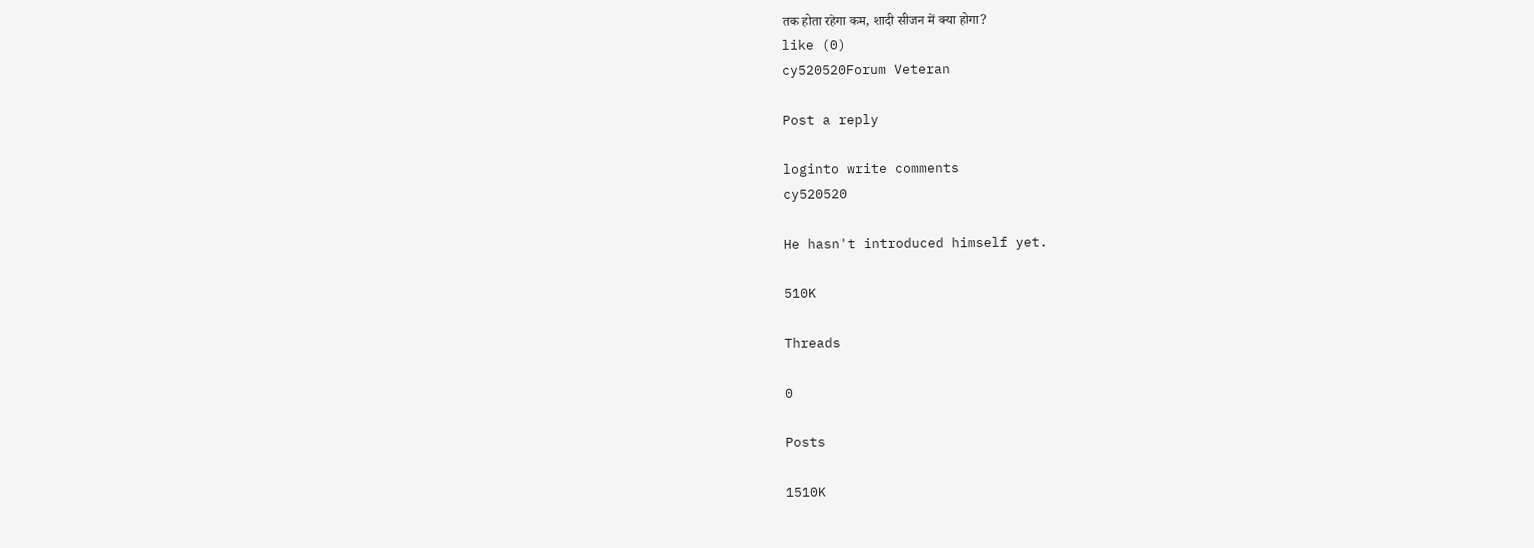तक होता रहेगा कम, शादी सीजन में क्या होगा?
like (0)
cy520520Forum Veteran

Post a reply

loginto write comments
cy520520

He hasn't introduced himself yet.

510K

Threads

0

Posts

1510K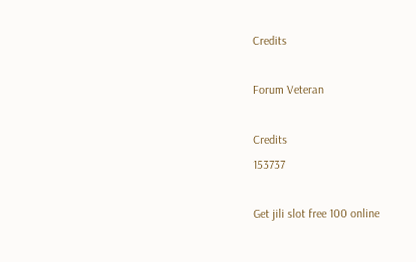Credits

Forum Veteran

Credits
153737

Get jili slot free 100 online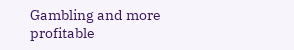Gambling and more profitable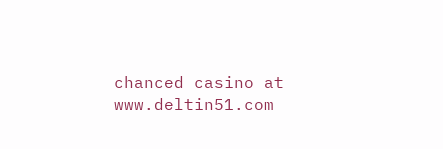chanced casino at www.deltin51.com